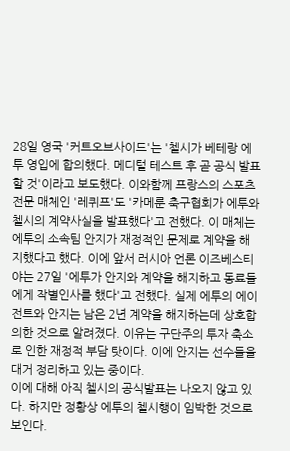28일 영국 '커트오브사이드'는 '첼시가 베테랑 에투 영입에 합의했다. 메디털 테스트 후 곧 공식 발표할 것'이라고 보도했다. 이와함께 프랑스의 스포츠전문 매체인 '레퀴프'도 '카메룬 축구협회가 에투와 첼시의 계약사실을 발표했다'고 전했다. 이 매체는 에투의 소속팀 안지가 재정적인 문제로 계약을 해지했다고 했다. 이에 앞서 러시아 언론 이즈베스티야는 27일 '에투가 안지와 계약을 해지하고 동료들에게 작별인사를 했다'고 전했다. 실제 에투의 에이전트와 안지는 남은 2년 계약을 해지하는데 상호합의한 것으로 알려졌다. 이유는 구단주의 투자 축소로 인한 재정적 부담 탓이다. 이에 안지는 선수들을 대거 정리하고 있는 중이다.
이에 대해 아직 첼시의 공식발표는 나오지 않고 있다. 하지만 정황상 에투의 첼시행이 임박한 것으로 보인다.